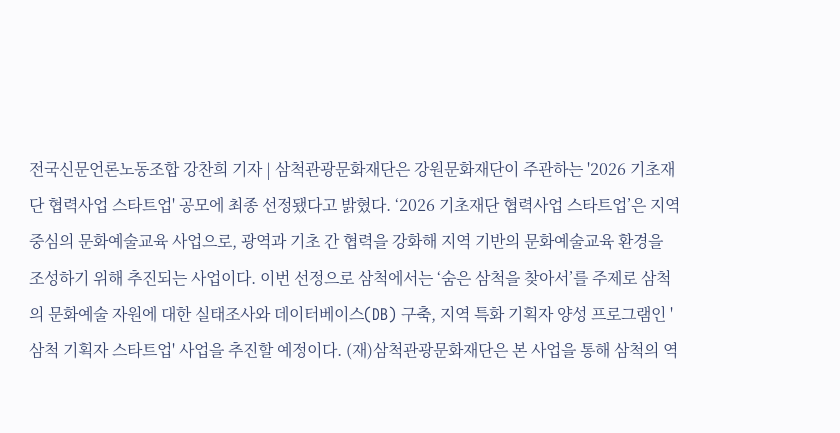전국신문언론노동조합 강찬희 기자 | 삼척관광문화재단은 강원문화재단이 주관하는 '2026 기초재단 협력사업 스타트업' 공모에 최종 선정됐다고 밝혔다. ‘2026 기초재단 협력사업 스타트업’은 지역 중심의 문화예술교육 사업으로, 광역과 기초 간 협력을 강화해 지역 기반의 문화예술교육 환경을 조성하기 위해 추진되는 사업이다. 이번 선정으로 삼척에서는 ‘숨은 삼척을 찾아서’를 주제로 삼척의 문화예술 자원에 대한 실태조사와 데이터베이스(DB) 구축, 지역 특화 기획자 양성 프로그램인 '삼척 기획자 스타트업' 사업을 추진할 예정이다. (재)삼척관광문화재단은 본 사업을 통해 삼척의 역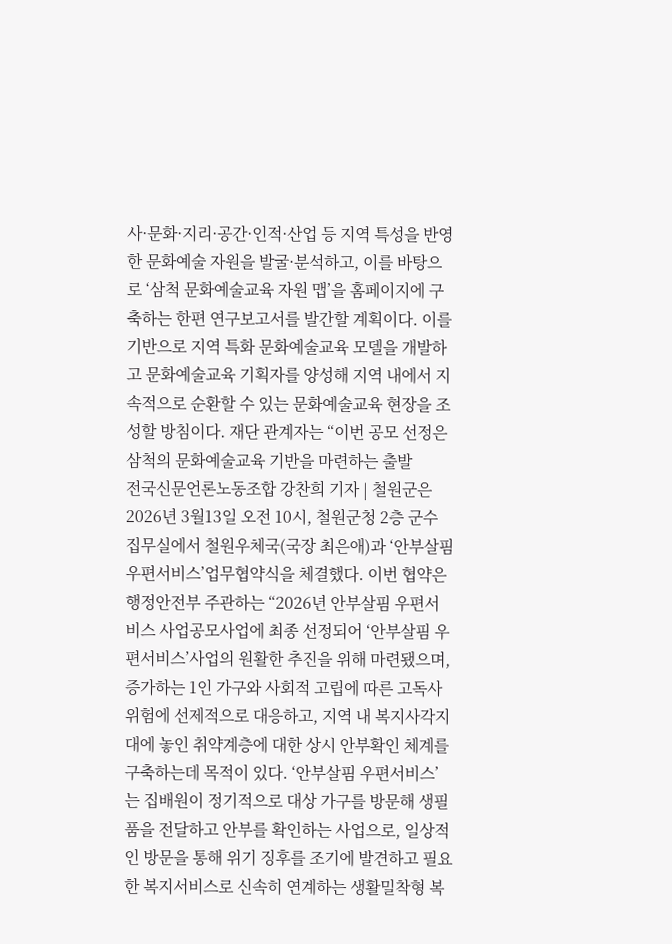사·문화·지리·공간·인적·산업 등 지역 특성을 반영한 문화예술 자원을 발굴·분석하고, 이를 바탕으로 ‘삼척 문화예술교육 자원 맵’을 홈페이지에 구축하는 한편 연구보고서를 발간할 계획이다. 이를 기반으로 지역 특화 문화예술교육 모델을 개발하고 문화예술교육 기획자를 양성해 지역 내에서 지속적으로 순환할 수 있는 문화예술교육 현장을 조성할 방침이다. 재단 관계자는 “이번 공모 선정은 삼척의 문화예술교육 기반을 마련하는 출발
전국신문언론노동조합 강찬희 기자 | 철원군은 2026년 3월13일 오전 10시, 철원군청 2층 군수 집무실에서 철원우체국(국장 최은애)과 ‘안부살핌 우편서비스’업무협약식을 체결했다. 이번 협약은 행정안전부 주관하는 “2026년 안부살핌 우편서비스 사업공모사업에 최종 선정되어 ‘안부살핌 우편서비스’사업의 원활한 추진을 위해 마련됐으며, 증가하는 1인 가구와 사회적 고립에 따른 고독사 위험에 선제적으로 대응하고, 지역 내 복지사각지대에 놓인 취약계층에 대한 상시 안부확인 체계를 구축하는데 목적이 있다. ‘안부살핌 우편서비스’는 집배원이 정기적으로 대상 가구를 방문해 생필품을 전달하고 안부를 확인하는 사업으로, 일상적인 방문을 통해 위기 징후를 조기에 발견하고 필요한 복지서비스로 신속히 연계하는 생활밀착형 복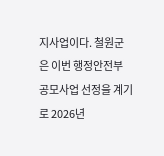지사업이다. 철원군은 이번 행정안전부 공모사업 선정을 계기로 2026년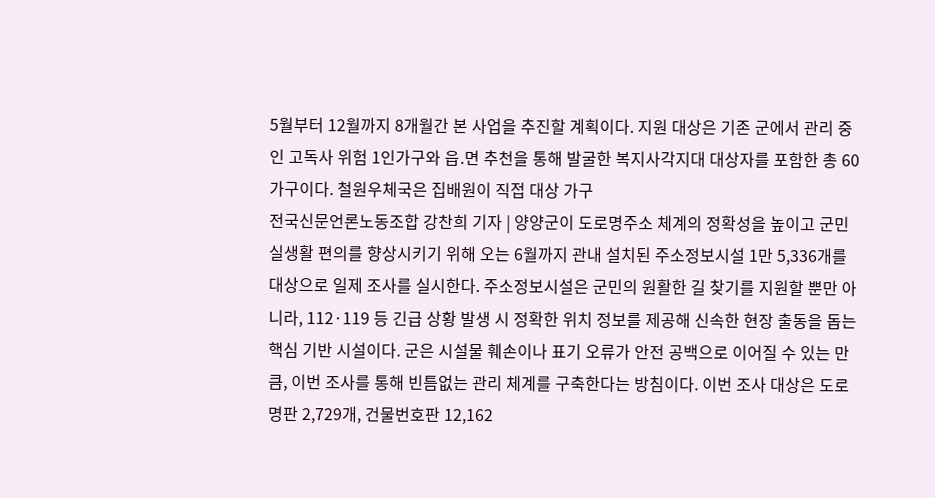5월부터 12월까지 8개월간 본 사업을 추진할 계획이다. 지원 대상은 기존 군에서 관리 중인 고독사 위험 1인가구와 읍․면 추천을 통해 발굴한 복지사각지대 대상자를 포함한 총 60가구이다. 철원우체국은 집배원이 직접 대상 가구
전국신문언론노동조합 강찬희 기자 | 양양군이 도로명주소 체계의 정확성을 높이고 군민 실생활 편의를 향상시키기 위해 오는 6월까지 관내 설치된 주소정보시설 1만 5,336개를 대상으로 일제 조사를 실시한다. 주소정보시설은 군민의 원활한 길 찾기를 지원할 뿐만 아니라, 112·119 등 긴급 상황 발생 시 정확한 위치 정보를 제공해 신속한 현장 출동을 돕는 핵심 기반 시설이다. 군은 시설물 훼손이나 표기 오류가 안전 공백으로 이어질 수 있는 만큼, 이번 조사를 통해 빈틈없는 관리 체계를 구축한다는 방침이다. 이번 조사 대상은 도로명판 2,729개, 건물번호판 12,162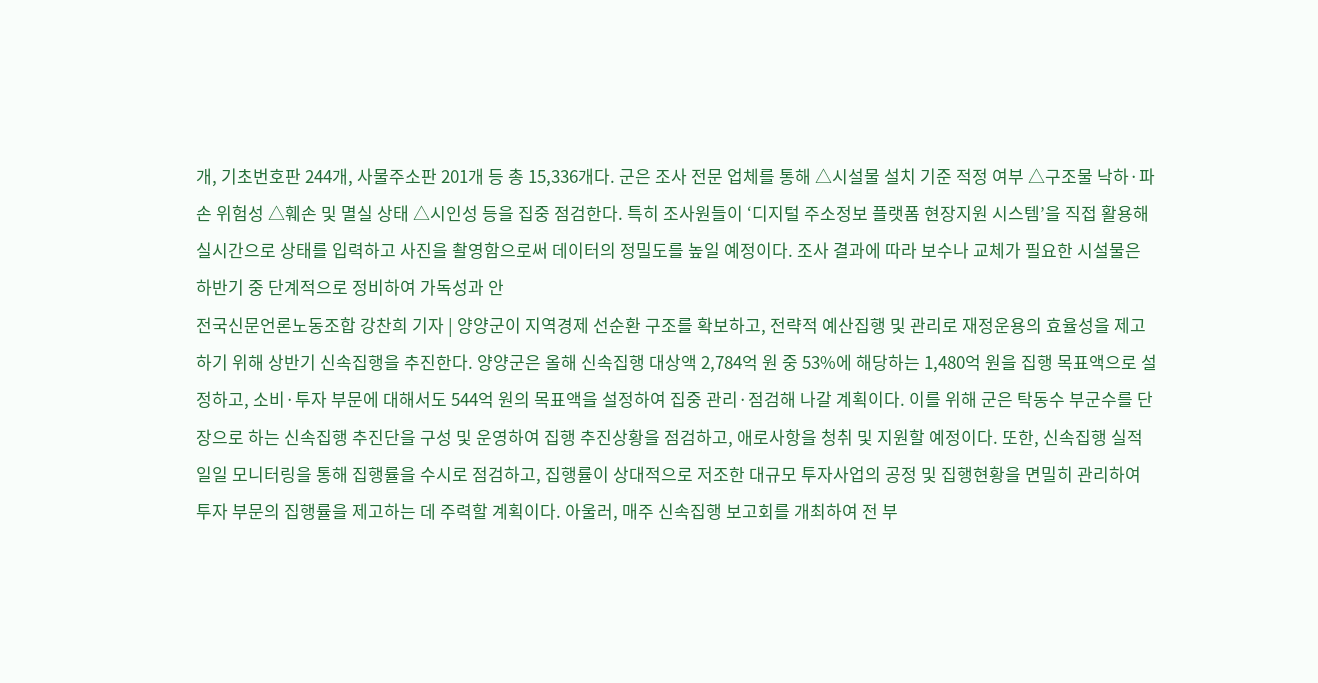개, 기초번호판 244개, 사물주소판 201개 등 총 15,336개다. 군은 조사 전문 업체를 통해 △시설물 설치 기준 적정 여부 △구조물 낙하·파손 위험성 △훼손 및 멸실 상태 △시인성 등을 집중 점검한다. 특히 조사원들이 ‘디지털 주소정보 플랫폼 현장지원 시스템’을 직접 활용해 실시간으로 상태를 입력하고 사진을 촬영함으로써 데이터의 정밀도를 높일 예정이다. 조사 결과에 따라 보수나 교체가 필요한 시설물은 하반기 중 단계적으로 정비하여 가독성과 안
전국신문언론노동조합 강찬희 기자 | 양양군이 지역경제 선순환 구조를 확보하고, 전략적 예산집행 및 관리로 재정운용의 효율성을 제고하기 위해 상반기 신속집행을 추진한다. 양양군은 올해 신속집행 대상액 2,784억 원 중 53%에 해당하는 1,480억 원을 집행 목표액으로 설정하고, 소비·투자 부문에 대해서도 544억 원의 목표액을 설정하여 집중 관리·점검해 나갈 계획이다. 이를 위해 군은 탁동수 부군수를 단장으로 하는 신속집행 추진단을 구성 및 운영하여 집행 추진상황을 점검하고, 애로사항을 청취 및 지원할 예정이다. 또한, 신속집행 실적 일일 모니터링을 통해 집행률을 수시로 점검하고, 집행률이 상대적으로 저조한 대규모 투자사업의 공정 및 집행현황을 면밀히 관리하여 투자 부문의 집행률을 제고하는 데 주력할 계획이다. 아울러, 매주 신속집행 보고회를 개최하여 전 부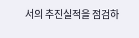서의 추진실적을 점검하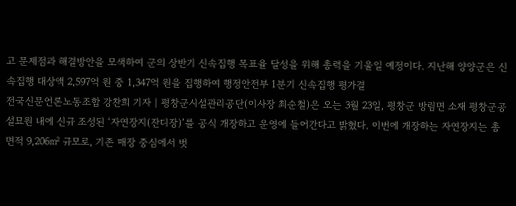고 문제점과 해결방안을 모색하여 군의 상반기 신속집행 목표율 달성을 위해 총력을 기울일 예정이다. 지난해 양양군은 신속집행 대상액 2,597억 원 중 1,347억 원을 집행하여 행정안전부 1분기 신속집행 평가결
전국신문언론노동조합 강찬희 기자 | 평창군시설관리공단(이사장 최순철)은 오는 3월 23일, 평창군 방림면 소재 평창군공설묘원 내에 신규 조성된 ‘자연장지(잔디장)’를 공식 개장하고 운영에 들어간다고 밝혔다. 이번에 개장하는 자연장지는 총면적 9,206㎡ 규모로, 기존 매장 중심에서 벗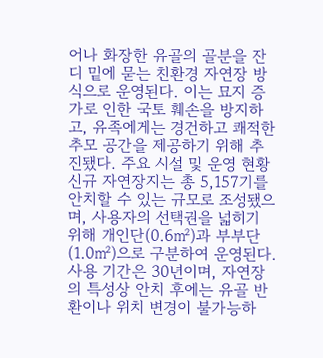어나 화장한 유골의 골분을 잔디 밑에 묻는 친환경 자연장 방식으로 운영된다. 이는 묘지 증가로 인한 국토 훼손을 방지하고, 유족에게는 경건하고 쾌적한 추모 공간을 제공하기 위해 추진됐다. 주요 시설 및 운영 현황 신규 자연장지는 총 5,157기를 안치할 수 있는 규모로 조성됐으며, 사용자의 선택권을 넓히기 위해 개인단(0.6㎡)과 부부단(1.0㎡)으로 구분하여 운영된다. 사용 기간은 30년이며, 자연장의 특성상 안치 후에는 유골 반환이나 위치 변경이 불가능하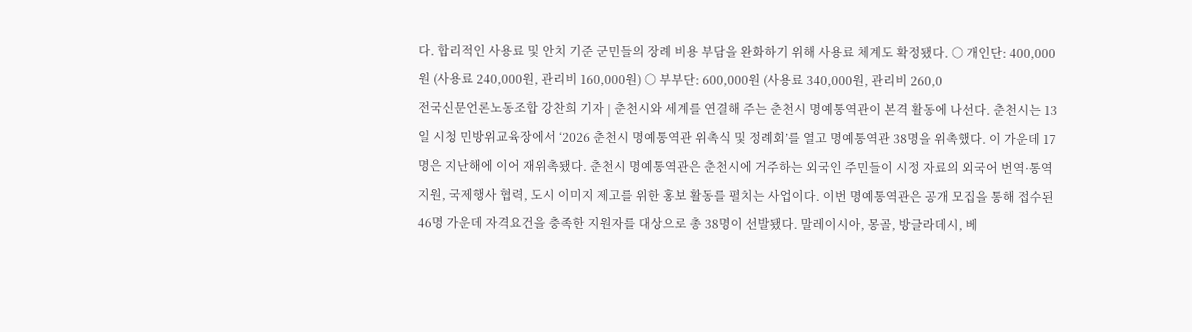다. 합리적인 사용료 및 안치 기준 군민들의 장례 비용 부담을 완화하기 위해 사용료 체계도 확정됐다. ○ 개인단: 400,000원 (사용료 240,000원, 관리비 160,000원) ○ 부부단: 600,000원 (사용료 340,000원, 관리비 260,0
전국신문언론노동조합 강찬희 기자 | 춘천시와 세계를 연결해 주는 춘천시 명예통역관이 본격 활동에 나선다. 춘천시는 13일 시청 민방위교육장에서 ‘2026 춘천시 명예통역관 위촉식 및 정례회’를 열고 명예통역관 38명을 위촉했다. 이 가운데 17명은 지난해에 이어 재위촉됐다. 춘천시 명예통역관은 춘천시에 거주하는 외국인 주민들이 시정 자료의 외국어 번역·통역 지원, 국제행사 협력, 도시 이미지 제고를 위한 홍보 활동를 펼치는 사업이다. 이번 명예통역관은 공개 모집을 통해 접수된 46명 가운데 자격요건을 충족한 지원자를 대상으로 총 38명이 선발됐다. 말레이시아, 몽골, 방글라데시, 베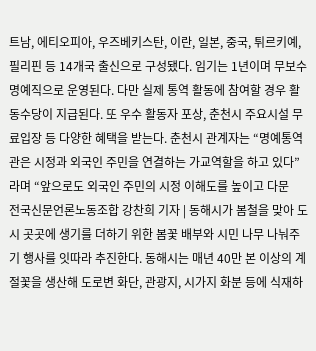트남, 에티오피아, 우즈베키스탄, 이란, 일본, 중국, 튀르키예, 필리핀 등 14개국 출신으로 구성됐다. 임기는 1년이며 무보수 명예직으로 운영된다. 다만 실제 통역 활동에 참여할 경우 활동수당이 지급된다. 또 우수 활동자 포상, 춘천시 주요시설 무료입장 등 다양한 혜택을 받는다. 춘천시 관계자는 “명예통역관은 시정과 외국인 주민을 연결하는 가교역할을 하고 있다”라며 “앞으로도 외국인 주민의 시정 이해도를 높이고 다문
전국신문언론노동조합 강찬희 기자 | 동해시가 봄철을 맞아 도시 곳곳에 생기를 더하기 위한 봄꽃 배부와 시민 나무 나눠주기 행사를 잇따라 추진한다. 동해시는 매년 40만 본 이상의 계절꽃을 생산해 도로변 화단, 관광지, 시가지 화분 등에 식재하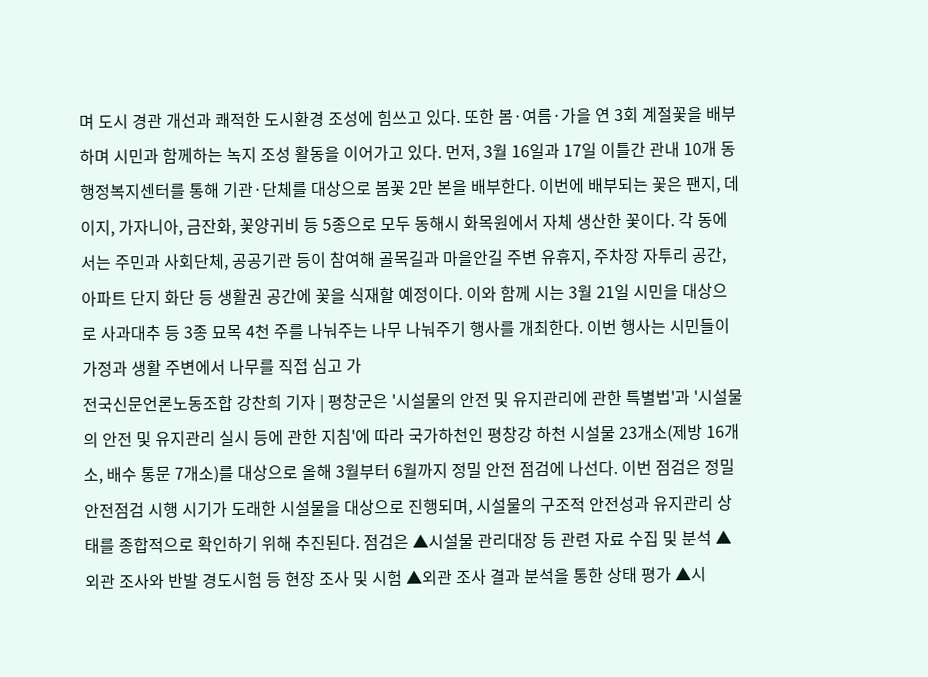며 도시 경관 개선과 쾌적한 도시환경 조성에 힘쓰고 있다. 또한 봄·여름·가을 연 3회 계절꽃을 배부하며 시민과 함께하는 녹지 조성 활동을 이어가고 있다. 먼저, 3월 16일과 17일 이틀간 관내 10개 동 행정복지센터를 통해 기관·단체를 대상으로 봄꽃 2만 본을 배부한다. 이번에 배부되는 꽃은 팬지, 데이지, 가자니아, 금잔화, 꽃양귀비 등 5종으로 모두 동해시 화목원에서 자체 생산한 꽃이다. 각 동에서는 주민과 사회단체, 공공기관 등이 참여해 골목길과 마을안길 주변 유휴지, 주차장 자투리 공간, 아파트 단지 화단 등 생활권 공간에 꽃을 식재할 예정이다. 이와 함께 시는 3월 21일 시민을 대상으로 사과대추 등 3종 묘목 4천 주를 나눠주는 나무 나눠주기 행사를 개최한다. 이번 행사는 시민들이 가정과 생활 주변에서 나무를 직접 심고 가
전국신문언론노동조합 강찬희 기자 | 평창군은 '시설물의 안전 및 유지관리에 관한 특별법'과 '시설물의 안전 및 유지관리 실시 등에 관한 지침'에 따라 국가하천인 평창강 하천 시설물 23개소(제방 16개소, 배수 통문 7개소)를 대상으로 올해 3월부터 6월까지 정밀 안전 점검에 나선다. 이번 점검은 정밀 안전점검 시행 시기가 도래한 시설물을 대상으로 진행되며, 시설물의 구조적 안전성과 유지관리 상태를 종합적으로 확인하기 위해 추진된다. 점검은 ▲시설물 관리대장 등 관련 자료 수집 및 분석 ▲외관 조사와 반발 경도시험 등 현장 조사 및 시험 ▲외관 조사 결과 분석을 통한 상태 평가 ▲시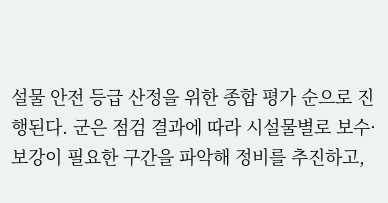설물 안전 등급 산정을 위한 종합 평가 순으로 진행된다. 군은 점검 결과에 따라 시설물별로 보수·보강이 필요한 구간을 파악해 정비를 추진하고,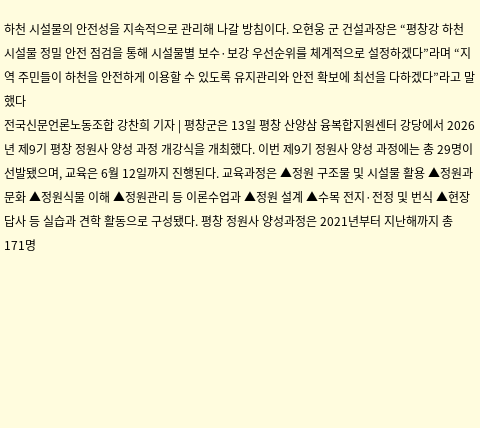하천 시설물의 안전성을 지속적으로 관리해 나갈 방침이다. 오현웅 군 건설과장은 “평창강 하천 시설물 정밀 안전 점검을 통해 시설물별 보수·보강 우선순위를 체계적으로 설정하겠다”라며 “지역 주민들이 하천을 안전하게 이용할 수 있도록 유지관리와 안전 확보에 최선을 다하겠다”라고 말했다
전국신문언론노동조합 강찬희 기자 | 평창군은 13일 평창 산양삼 융복합지원센터 강당에서 2026년 제9기 평창 정원사 양성 과정 개강식을 개최했다. 이번 제9기 정원사 양성 과정에는 총 29명이 선발됐으며, 교육은 6월 12일까지 진행된다. 교육과정은 ▲정원 구조물 및 시설물 활용 ▲정원과 문화 ▲정원식물 이해 ▲정원관리 등 이론수업과 ▲정원 설계 ▲수목 전지·전정 및 번식 ▲현장답사 등 실습과 견학 활동으로 구성됐다. 평창 정원사 양성과정은 2021년부터 지난해까지 총 171명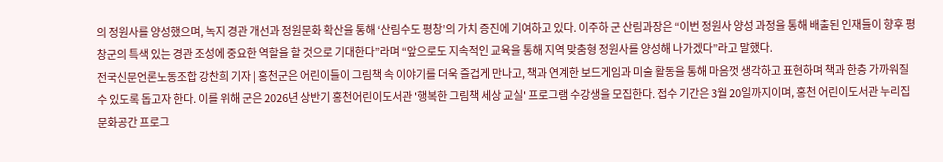의 정원사를 양성했으며, 녹지 경관 개선과 정원문화 확산을 통해 ‘산림수도 평창’의 가치 증진에 기여하고 있다. 이주하 군 산림과장은 “이번 정원사 양성 과정을 통해 배출된 인재들이 향후 평창군의 특색 있는 경관 조성에 중요한 역할을 할 것으로 기대한다”라며 “앞으로도 지속적인 교육을 통해 지역 맞춤형 정원사를 양성해 나가겠다”라고 말했다.
전국신문언론노동조합 강찬희 기자 | 홍천군은 어린이들이 그림책 속 이야기를 더욱 즐겁게 만나고, 책과 연계한 보드게임과 미술 활동을 통해 마음껏 생각하고 표현하며 책과 한층 가까워질 수 있도록 돕고자 한다. 이를 위해 군은 2026년 상반기 홍천어린이도서관 '행복한 그림책 세상 교실' 프로그램 수강생을 모집한다. 접수 기간은 3월 20일까지이며, 홍천 어린이도서관 누리집 문화공간 프로그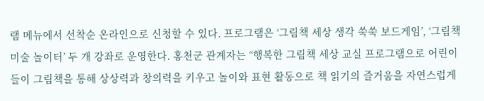램 메뉴에서 선착순 온라인으로 신청할 수 있다. 프로그램은 ‘그림책 세상 생각 쑥쑥 보드게임’, ‘그림책 미술 놀이터’ 두 개 강좌로 운영한다. 홍천군 관계자는 “행복한 그림책 세상 교실 프로그램으로 어린이들이 그림책을 통해 상상력과 창의력을 키우고 놀이와 표현 활동으로 책 읽기의 즐거움을 자연스럽게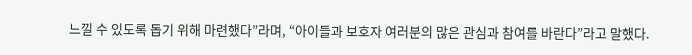느낄 수 있도록 돕기 위해 마련했다”라며, “아이들과 보호자 여러분의 많은 관심과 참여를 바란다”라고 말했다.